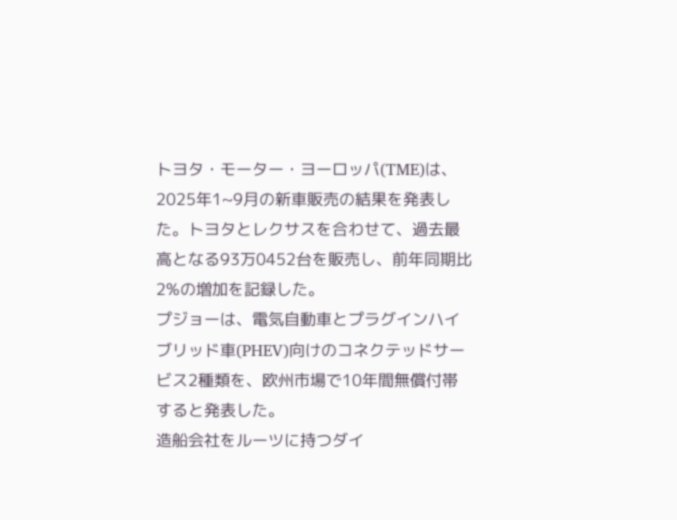トヨタ・モーター・ヨーロッパ(TME)は、2025年1~9月の新車販売の結果を発表した。トヨタとレクサスを合わせて、過去最高となる93万0452台を販売し、前年同期比2%の増加を記録した。
プジョーは、電気自動車とプラグインハイブリッド車(PHEV)向けのコネクテッドサービス2種類を、欧州市場で10年間無償付帯すると発表した。
造船会社をルーツに持つダイ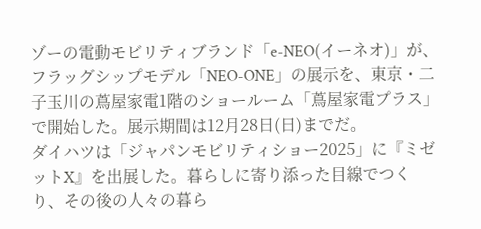ゾーの電動モビリティブランド「e-NEO(イーネオ)」が、フラッグシップモデル「NEO-ONE」の展示を、東京・二子玉川の蔦屋家電1階のショールーム「蔦屋家電プラス」で開始した。展示期間は12月28日(日)までだ。
ダイハツは「ジャパンモビリティショー2025」に『ミゼットX』を出展した。暮らしに寄り添った目線でつくり、その後の人々の暮ら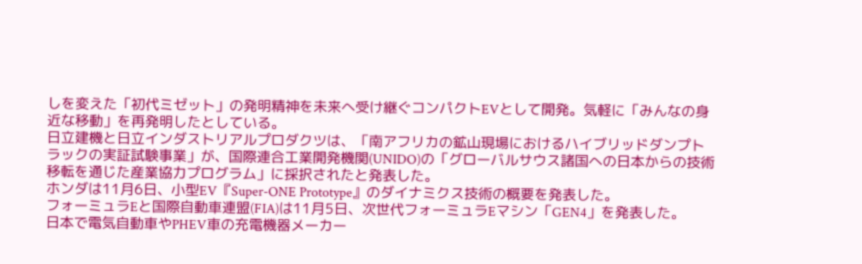しを変えた「初代ミゼット」の発明精神を未来へ受け継ぐコンパクトEVとして開発。気軽に「みんなの身近な移動」を再発明したとしている。
日立建機と日立インダストリアルプロダクツは、「南アフリカの鉱山現場におけるハイブリッドダンプトラックの実証試験事業」が、国際連合工業開発機関(UNIDO)の「グローバルサウス諸国への日本からの技術移転を通じた産業協力プログラム」に採択されたと発表した。
ホンダは11月6日、小型EV『Super-ONE Prototype』のダイナミクス技術の概要を発表した。
フォーミュラEと国際自動車連盟(FIA)は11月5日、次世代フォーミュラEマシン「GEN4」を発表した。
日本で電気自動車やPHEV車の充電機器メーカー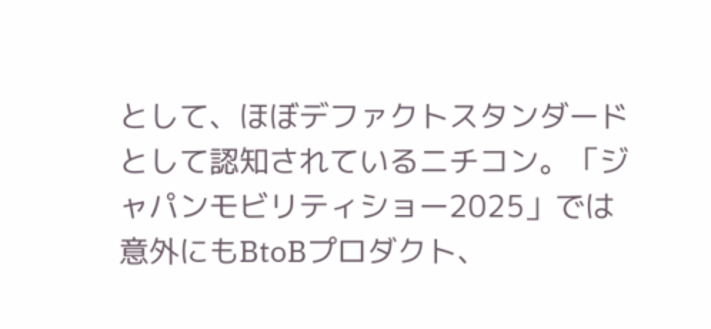として、ほぼデファクトスタンダードとして認知されているニチコン。「ジャパンモビリティショー2025」では意外にもBtoBプロダクト、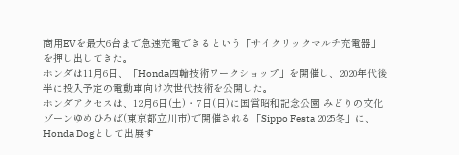商用EVを最大6台まで急速充電できるという「サイクリックマルチ充電器」を押し出してきた。
ホンダは11月6日、「Honda四輪技術ワークショップ」を開催し、2020年代後半に投入予定の電動車向け次世代技術を公開した。
ホンダアクセスは、12月6日(土)・7日(日)に国営昭和記念公園 みどりの文化ゾーンゆめひろば(東京都立川市)で開催される「Sippo Festa 2025冬」に、Honda Dogとして出展す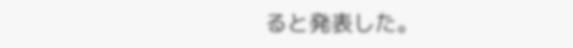ると発表した。